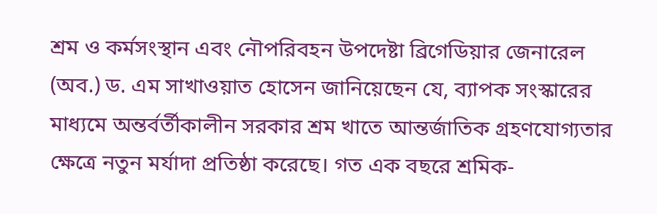শ্রম ও কর্মসংস্থান এবং নৌপরিবহন উপদেষ্টা ব্রিগেডিয়ার জেনারেল (অব.) ড. এম সাখাওয়াত হোসেন জানিয়েছেন যে, ব্যাপক সংস্কারের মাধ্যমে অন্তর্বর্তীকালীন সরকার শ্রম খাতে আন্তর্জাতিক গ্রহণযোগ্যতার ক্ষেত্রে নতুন মর্যাদা প্রতিষ্ঠা করেছে। গত এক বছরে শ্রমিক-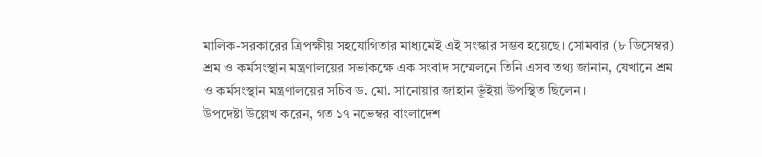মালিক-সরকারের ত্রিপক্ষীয় সহযোগিতার মাধ্যমেই এই সংস্কার সম্ভব হয়েছে। সোমবার (৮ ডিসেম্বর) শ্রম ও কর্মসংস্থান মন্ত্রণালয়ের সভাকক্ষে এক সংবাদ সম্মেলনে তিনি এসব তথ্য জানান, যেখানে শ্রম ও কর্মসংস্থান মন্ত্রণালয়ের সচিব ড. মো. সানোয়ার জাহান ভূঁইয়া উপস্থিত ছিলেন।
উপদেষ্টা উল্লেখ করেন, গত ১৭ নভেম্বর বাংলাদেশ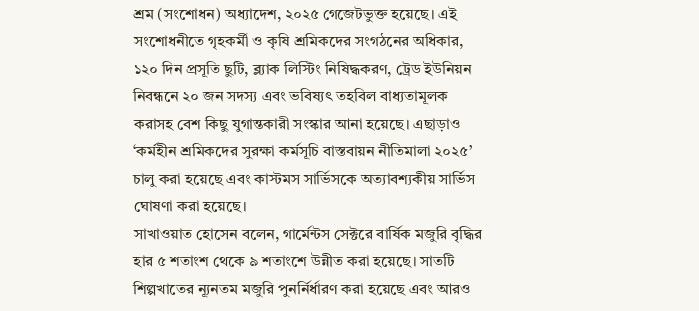শ্রম (সংশোধন) অধ্যাদেশ, ২০২৫ গেজেটভুক্ত হয়েছে। এই সংশোধনীতে গৃহকর্মী ও কৃষি শ্রমিকদের সংগঠনের অধিকার, ১২০ দিন প্রসূতি ছুটি, ব্ল্যাক লিস্টিং নিষিদ্ধকরণ, ট্রেড ইউনিয়ন নিবন্ধনে ২০ জন সদস্য এবং ভবিষ্যৎ তহবিল বাধ্যতামূলক করাসহ বেশ কিছু যুগান্তকারী সংস্কার আনা হয়েছে। এছাড়াও ‘কর্মহীন শ্রমিকদের সুরক্ষা কর্মসূচি বাস্তবায়ন নীতিমালা ২০২৫’ চালু করা হয়েছে এবং কাস্টমস সার্ভিসকে অত্যাবশ্যকীয় সার্ভিস ঘোষণা করা হয়েছে।
সাখাওয়াত হোসেন বলেন, গার্মেন্টস সেক্টরে বার্ষিক মজুরি বৃদ্ধির হার ৫ শতাংশ থেকে ৯ শতাংশে উন্নীত করা হয়েছে। সাতটি শিল্পখাতের ন্যূনতম মজুরি পুনর্নির্ধারণ করা হয়েছে এবং আরও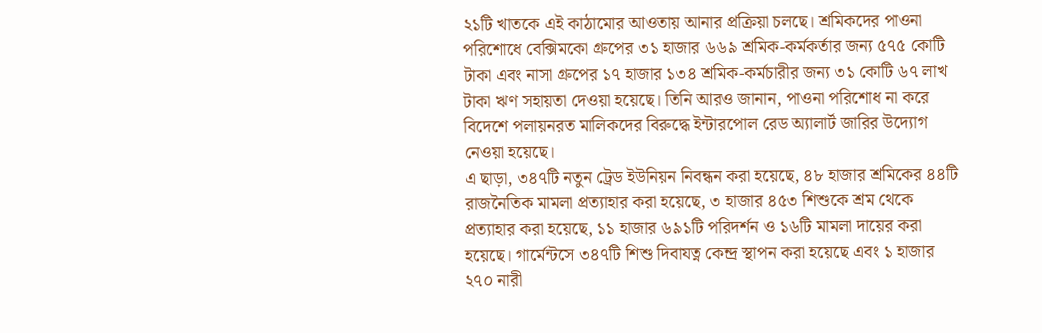২১টি খাতকে এই কাঠামোর আওতায় আনার প্রক্রিয়া চলছে। শ্রমিকদের পাওনা পরিশোধে বেক্সিমকো গ্রুপের ৩১ হাজার ৬৬৯ শ্রমিক-কর্মকর্তার জন্য ৫৭৫ কোটি টাকা এবং নাসা গ্রুপের ১৭ হাজার ১৩৪ শ্রমিক-কর্মচারীর জন্য ৩১ কোটি ৬৭ লাখ টাকা ঋণ সহায়তা দেওয়া হয়েছে। তিনি আরও জানান, পাওনা পরিশোধ না করে বিদেশে পলায়নরত মালিকদের বিরুদ্ধে ইন্টারপোল রেড অ্যালার্ট জারির উদ্যোগ নেওয়া হয়েছে।
এ ছাড়া, ৩৪৭টি নতুন ট্রেড ইউনিয়ন নিবন্ধন করা হয়েছে, ৪৮ হাজার শ্রমিকের ৪৪টি রাজনৈতিক মামলা প্রত্যাহার করা হয়েছে, ৩ হাজার ৪৫৩ শিশুকে শ্রম থেকে প্রত্যাহার করা হয়েছে, ১১ হাজার ৬৯১টি পরিদর্শন ও ১৬টি মামলা দায়ের করা হয়েছে। গার্মেন্টসে ৩৪৭টি শিশু দিবাযত্ন কেন্দ্র স্থাপন করা হয়েছে এবং ১ হাজার ২৭০ নারী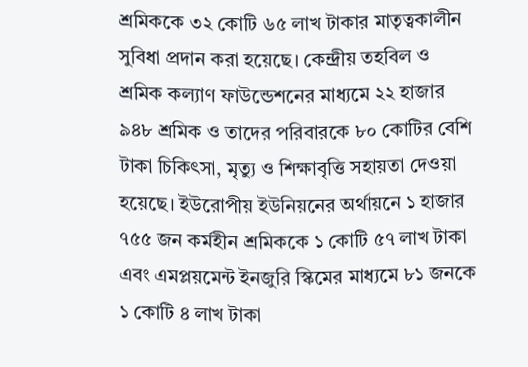শ্রমিককে ৩২ কোটি ৬৫ লাখ টাকার মাতৃত্বকালীন সুবিধা প্রদান করা হয়েছে। কেন্দ্রীয় তহবিল ও শ্রমিক কল্যাণ ফাউন্ডেশনের মাধ্যমে ২২ হাজার ৯৪৮ শ্রমিক ও তাদের পরিবারকে ৮০ কোটির বেশি টাকা চিকিৎসা, মৃত্যু ও শিক্ষাবৃত্তি সহায়তা দেওয়া হয়েছে। ইউরোপীয় ইউনিয়নের অর্থায়নে ১ হাজার ৭৫৫ জন কর্মহীন শ্রমিককে ১ কোটি ৫৭ লাখ টাকা এবং এমপ্লয়মেন্ট ইনজুরি স্কিমের মাধ্যমে ৮১ জনকে ১ কোটি ৪ লাখ টাকা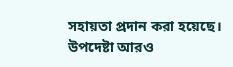সহায়তা প্রদান করা হয়েছে।
উপদেষ্টা আরও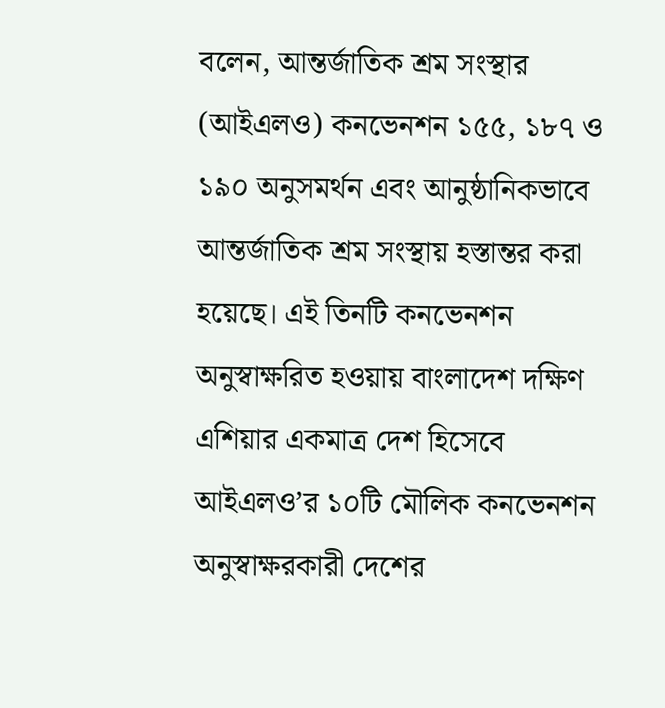বলেন, আন্তর্জাতিক শ্রম সংস্থার (আইএলও) কনভেনশন ১৫৫, ১৮৭ ও ১৯০ অনুসমর্থন এবং আনুষ্ঠানিকভাবে আন্তর্জাতিক শ্রম সংস্থায় হস্তান্তর করা হয়েছে। এই তিনটি কনভেনশন অনুস্বাক্ষরিত হওয়ায় বাংলাদেশ দক্ষিণ এশিয়ার একমাত্র দেশ হিসেবে আইএলও’র ১০টি মৌলিক কনভেনশন অনুস্বাক্ষরকারী দেশের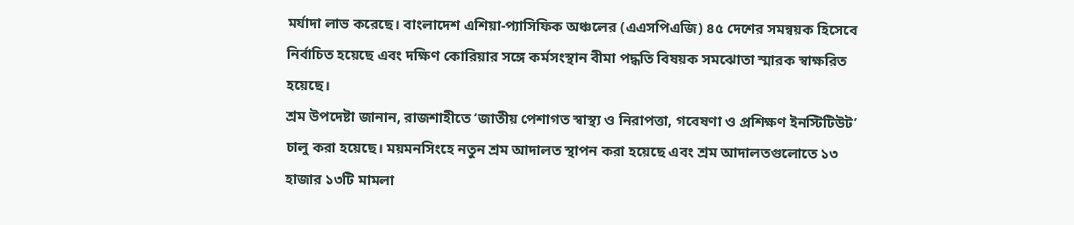মর্যাদা লাভ করেছে। বাংলাদেশ এশিয়া-প্যাসিফিক অঞ্চলের (এএসপিএজি) ৪৫ দেশের সমন্বয়ক হিসেবে নির্বাচিত হয়েছে এবং দক্ষিণ কোরিয়ার সঙ্গে কর্মসংস্থান বীমা পদ্ধতি বিষয়ক সমঝোতা স্মারক স্বাক্ষরিত হয়েছে।
শ্রম উপদেষ্টা জানান, রাজশাহীতে ‘জাতীয় পেশাগত স্বাস্থ্য ও নিরাপত্তা, গবেষণা ও প্রশিক্ষণ ইনস্টিটিউট’ চালু করা হয়েছে। ময়মনসিংহে নতুন শ্রম আদালত স্থাপন করা হয়েছে এবং শ্রম আদালতগুলোতে ১৩ হাজার ১৩টি মামলা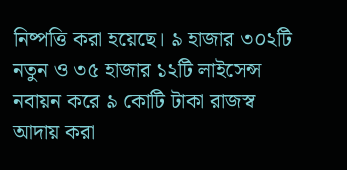নিষ্পত্তি করা হয়েছে। ৯ হাজার ৩০২টি নতুন ও ৩৫ হাজার ১২টি লাইসেন্স নবায়ন করে ৯ কোটি টাকা রাজস্ব আদায় করা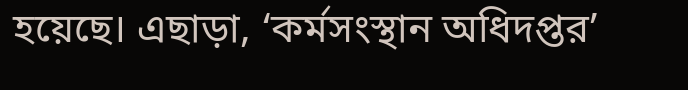হয়েছে। এছাড়া, ‘কর্মসংস্থান অধিদপ্তর’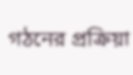গঠনের প্রক্রিয়া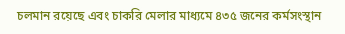চলমান রয়েছে এবং চাকরি মেলার মাধ্যমে ৪৩৫ জনের কর্মসংস্থান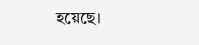হয়েছে।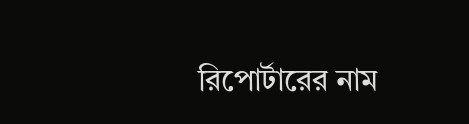রিপোর্টারের নাম